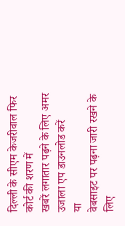दिल्ली के सीएम केजरीवाल फिर कोर्ट की शरण में
खबरें लगातार पढ़ने के लिए अमर उजाला एप डाउनलोड करें
या
वेबसाइट पर पढ़ना जारी रखने के लिए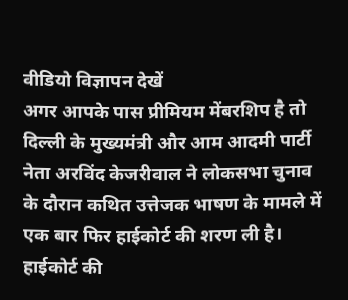वीडियो विज्ञापन देखें
अगर आपके पास प्रीमियम मेंबरशिप है तो
दिल्ली के मुख्यमंत्री और आम आदमी पार्टी नेता अरविंद केजरीवाल ने लोकसभा चुनाव के दौरान कथित उत्तेजक भाषण के मामले में एक बार फिर हाईकोर्ट की शरण ली है। हाईकोर्ट की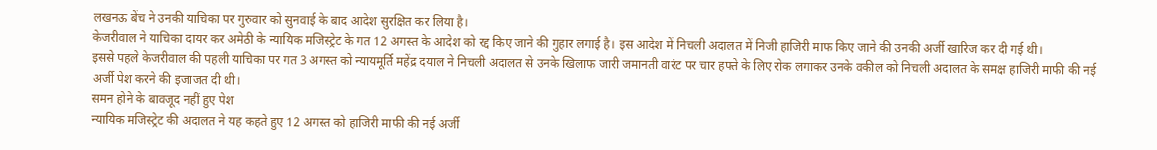लखनऊ बेंच ने उनकी याचिका पर गुरुवार को सुनवाई के बाद आदेश सुरक्षित कर लिया है।
केजरीवाल ने याचिका दायर कर अमेठी के न्यायिक मजिस्ट्रेट के गत 12 अगस्त के आदेश को रद्द किए जाने की गुहार लगाई है। इस आदेश में निचली अदालत में निजी हाजिरी माफ किए जाने की उनकी अर्जी खारिज कर दी गई थी।
इससे पहले केजरीवाल की पहली याचिका पर गत 3 अगस्त को न्यायमूर्ति महेंद्र दयाल ने निचली अदालत से उनके खिलाफ जारी जमानती वारंट पर चार हफ्ते के लिए रोक लगाकर उनके वकील को निचली अदालत के समक्ष हाजिरी माफी की नई अर्जी पेश करने की इजाजत दी थी।
समन होने के बावजूद नहीं हुए पेश
न्यायिक मजिस्ट्रेट की अदालत ने यह कहते हुए 12 अगस्त को हाजिरी माफी की नई अर्जी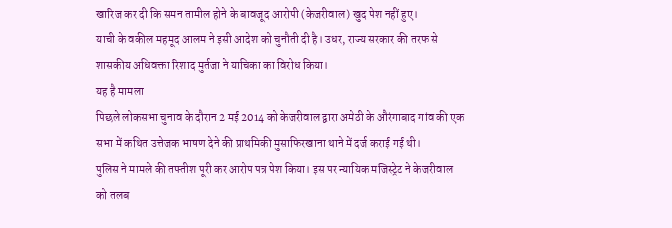खारिज कर दी कि समन तामील होने के बावजूद आरोपी (केजरीवाल) खुद पेश नहीं हुए।
याची के वकील महमूद आलम ने इसी आदेश को चुनौती दी है। उधर, राज्य सरकार की तरफ से शासकीय अधिवक्ता रिशाद मुर्तजा ने याचिका का विरोध किया।
यह है मामला
पिछले लोकसभा चुनाव के दौरान 2 मई 2014 को केजरीवाल द्वारा अमेठी के औरंगाबाद गांव की एक सभा में कथित उत्तेजक भाषण देने की प्राथमिकी मुसाफिरखाना थाने में दर्ज कराई गई थी।
पुलिस ने मामले की तफ्तीश पूरी कर आरोप पत्र पेश किया। इस पर न्यायिक मजिस्ट्रेट ने केजरीवाल को तलब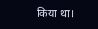किया था।